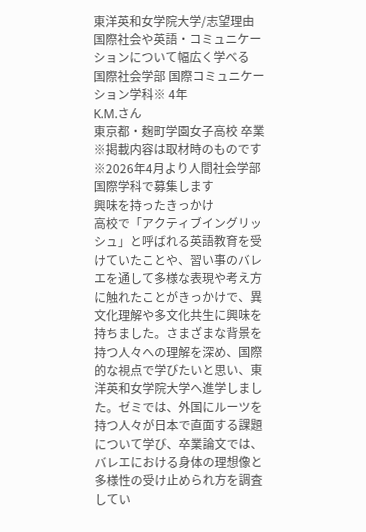東洋英和女学院大学/志望理由
国際社会や英語・コミュニケーションについて幅広く学べる
国際社会学部 国際コミュニケーション学科※ 4年
K.M.さん
東京都・麹町学園女子高校 卒業
※掲載内容は取材時のものです
※2026年4月より人間社会学部 国際学科で募集します
興味を持ったきっかけ
高校で「アクティブイングリッシュ」と呼ばれる英語教育を受けていたことや、習い事のバレエを通して多様な表現や考え方に触れたことがきっかけで、異文化理解や多文化共生に興味を持ちました。さまざまな背景を持つ人々への理解を深め、国際的な視点で学びたいと思い、東洋英和女学院大学へ進学しました。ゼミでは、外国にルーツを持つ人々が日本で直面する課題について学び、卒業論文では、バレエにおける身体の理想像と多様性の受け止められ方を調査してい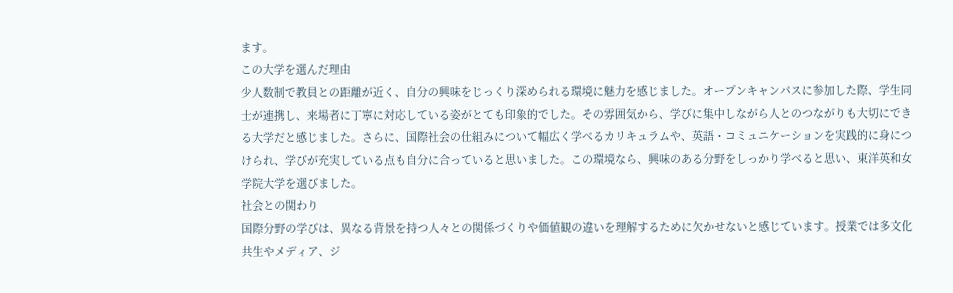ます。
この大学を選んだ理由
少人数制で教員との距離が近く、自分の興味をじっくり深められる環境に魅力を感じました。オープンキャンパスに参加した際、学生同士が連携し、来場者に丁寧に対応している姿がとても印象的でした。その雰囲気から、学びに集中しながら人とのつながりも大切にできる大学だと感じました。さらに、国際社会の仕組みについて幅広く学べるカリキュラムや、英語・コミュニケーションを実践的に身につけられ、学びが充実している点も自分に合っていると思いました。この環境なら、興味のある分野をしっかり学べると思い、東洋英和女学院大学を選びました。
社会との関わり
国際分野の学びは、異なる背景を持つ人々との関係づくりや価値観の違いを理解するために欠かせないと感じています。授業では多文化共生やメディア、ジ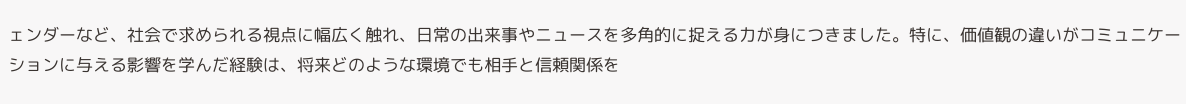ェンダーなど、社会で求められる視点に幅広く触れ、日常の出来事やニュースを多角的に捉える力が身につきました。特に、価値観の違いがコミュニケーションに与える影響を学んだ経験は、将来どのような環境でも相手と信頼関係を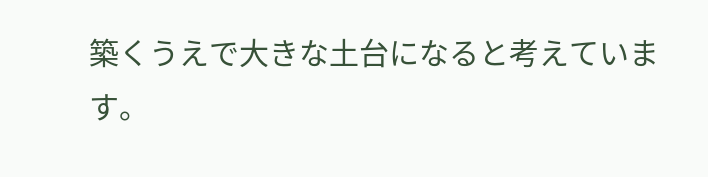築くうえで大きな土台になると考えています。